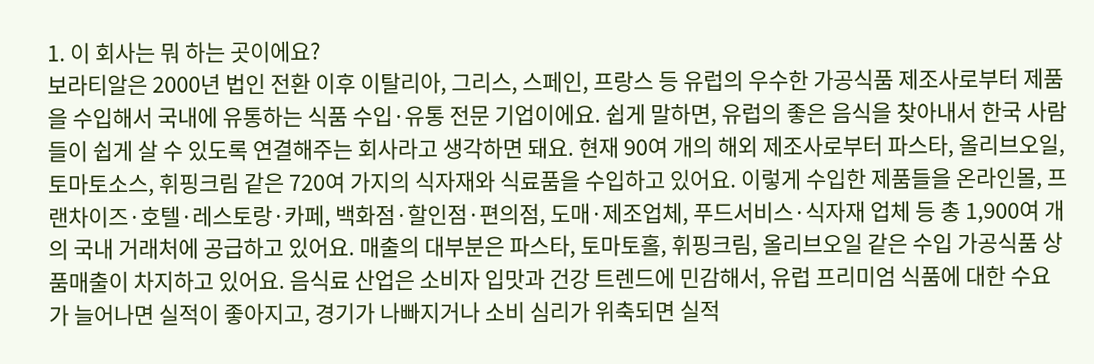1. 이 회사는 뭐 하는 곳이에요?
보라티알은 2000년 법인 전환 이후 이탈리아, 그리스, 스페인, 프랑스 등 유럽의 우수한 가공식품 제조사로부터 제품을 수입해서 국내에 유통하는 식품 수입·유통 전문 기업이에요. 쉽게 말하면, 유럽의 좋은 음식을 찾아내서 한국 사람들이 쉽게 살 수 있도록 연결해주는 회사라고 생각하면 돼요. 현재 90여 개의 해외 제조사로부터 파스타, 올리브오일, 토마토소스, 휘핑크림 같은 720여 가지의 식자재와 식료품을 수입하고 있어요. 이렇게 수입한 제품들을 온라인몰, 프랜차이즈·호텔·레스토랑·카페, 백화점·할인점·편의점, 도매·제조업체, 푸드서비스·식자재 업체 등 총 1,900여 개의 국내 거래처에 공급하고 있어요. 매출의 대부분은 파스타, 토마토홀, 휘핑크림, 올리브오일 같은 수입 가공식품 상품매출이 차지하고 있어요. 음식료 산업은 소비자 입맛과 건강 트렌드에 민감해서, 유럽 프리미엄 식품에 대한 수요가 늘어나면 실적이 좋아지고, 경기가 나빠지거나 소비 심리가 위축되면 실적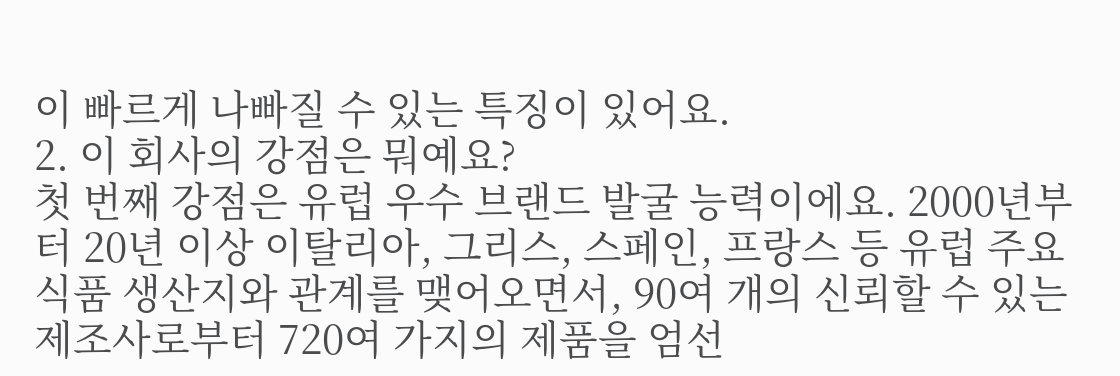이 빠르게 나빠질 수 있는 특징이 있어요.
2. 이 회사의 강점은 뭐예요?
첫 번째 강점은 유럽 우수 브랜드 발굴 능력이에요. 2000년부터 20년 이상 이탈리아, 그리스, 스페인, 프랑스 등 유럽 주요 식품 생산지와 관계를 맺어오면서, 90여 개의 신뢰할 수 있는 제조사로부터 720여 가지의 제품을 엄선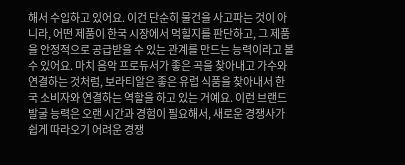해서 수입하고 있어요. 이건 단순히 물건을 사고파는 것이 아니라, 어떤 제품이 한국 시장에서 먹힐지를 판단하고, 그 제품을 안정적으로 공급받을 수 있는 관계를 만드는 능력이라고 볼 수 있어요. 마치 음악 프로듀서가 좋은 곡을 찾아내고 가수와 연결하는 것처럼, 보라티알은 좋은 유럽 식품을 찾아내서 한국 소비자와 연결하는 역할을 하고 있는 거예요. 이런 브랜드 발굴 능력은 오랜 시간과 경험이 필요해서, 새로운 경쟁사가 쉽게 따라오기 어려운 경쟁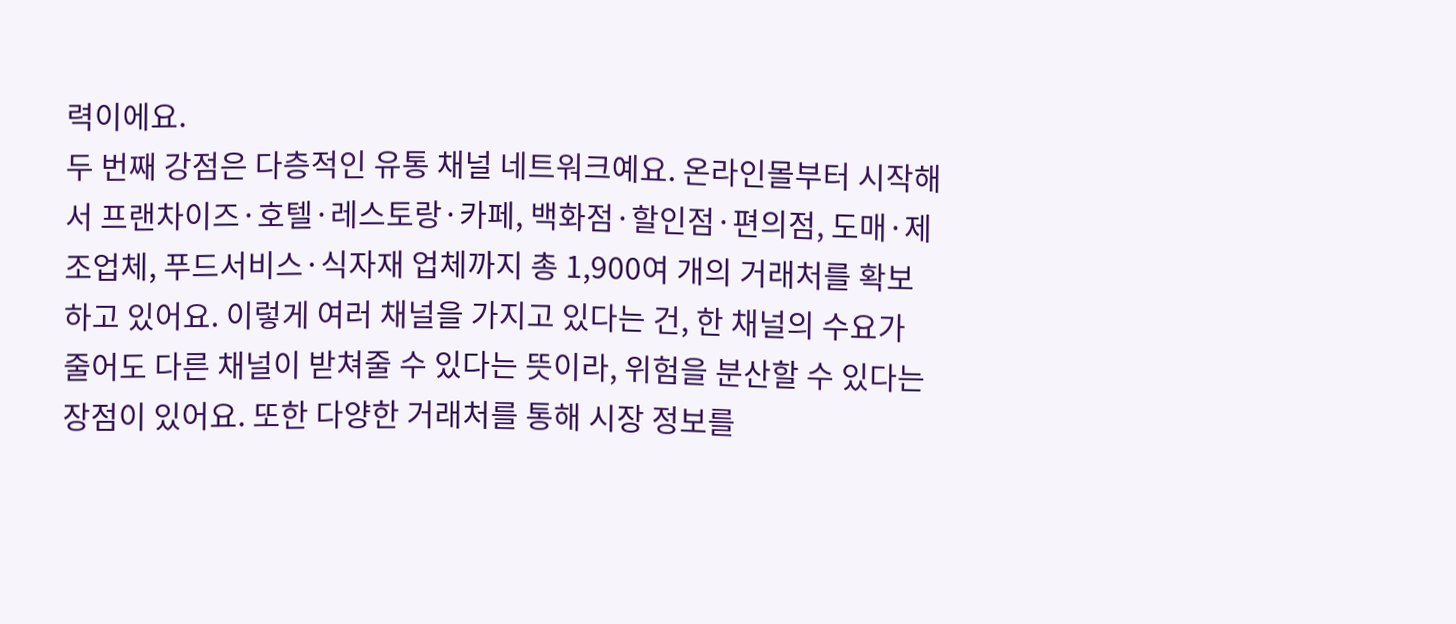력이에요.
두 번째 강점은 다층적인 유통 채널 네트워크예요. 온라인몰부터 시작해서 프랜차이즈·호텔·레스토랑·카페, 백화점·할인점·편의점, 도매·제조업체, 푸드서비스·식자재 업체까지 총 1,900여 개의 거래처를 확보하고 있어요. 이렇게 여러 채널을 가지고 있다는 건, 한 채널의 수요가 줄어도 다른 채널이 받쳐줄 수 있다는 뜻이라, 위험을 분산할 수 있다는 장점이 있어요. 또한 다양한 거래처를 통해 시장 정보를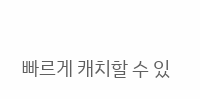빠르게 캐치할 수 있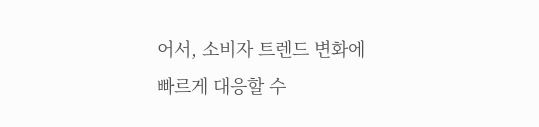어서, 소비자 트렌드 변화에 빠르게 대응할 수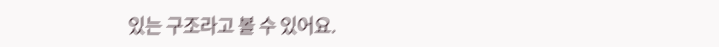있는 구조라고 볼 수 있어요.